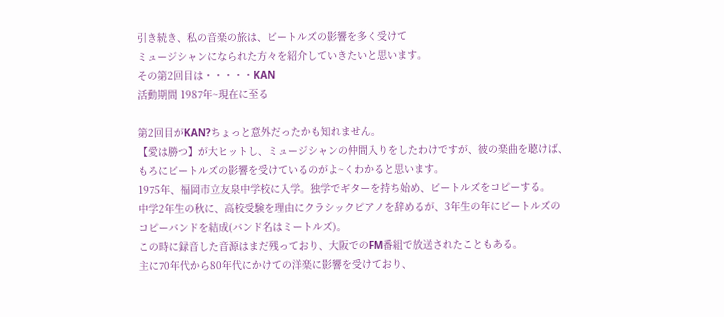引き続き、私の音楽の旅は、ビートルズの影響を多く受けて
ミュージシャンになられた方々を紹介していきたいと思います。
その第2回目は・・・・・KAN
活動期間 1987年~現在に至る

第2回目がKAN?ちょっと意外だったかも知れません。
【愛は勝つ】が大ヒットし、ミュージシャンの仲間入りをしたわけですが、彼の楽曲を聴けば、
もろにビートルズの影響を受けているのがよ~くわかると思います。
1975年、福岡市立友泉中学校に入学。独学でギターを持ち始め、ビートルズをコピーする。
中学2年生の秋に、高校受験を理由にクラシックピアノを辞めるが、3年生の年にビートルズの
コピーバンドを結成(バンド名はミートルズ)。
この時に録音した音源はまだ残っており、大阪でのFM番組で放送されたこともある。
主に70年代から80年代にかけての洋楽に影響を受けており、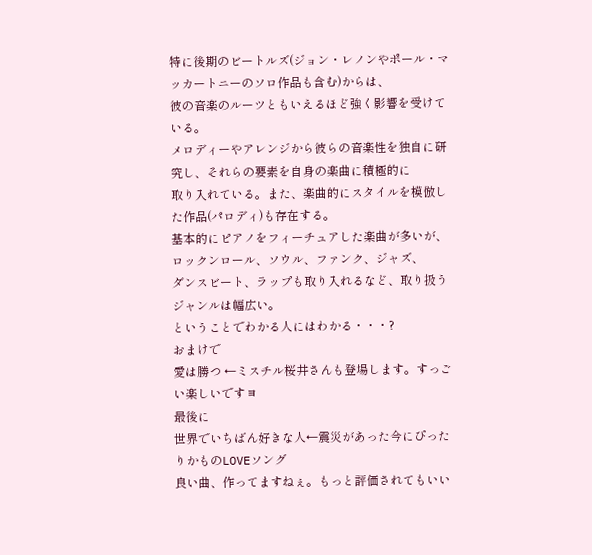特に後期のビートルズ(ジョン・レノンやポール・マッカートニーのソロ作品も含む)からは、
彼の音楽のルーツともいえるほど強く影響を受けている。
メロディーやアレンジから彼らの音楽性を独自に研究し、それらの要素を自身の楽曲に積極的に
取り入れている。また、楽曲的にスタイルを模倣した作品(パロディ)も存在する。
基本的にピアノをフィーチュアした楽曲が多いが、ロックンロール、ソウル、ファンク、ジャズ、
ダンスビート、ラップも取り入れるなど、取り扱うジャンルは幅広い。
ということでわかる人にはわかる・・・?
おまけで
愛は勝つ ←ミスチル桜井さんも登場します。すっごい楽しいですヨ
最後に
世界でいちばん好きな人←震災があった今にぴったりかものLOVEソング
良い曲、作ってますねぇ。もっと評価されてもいい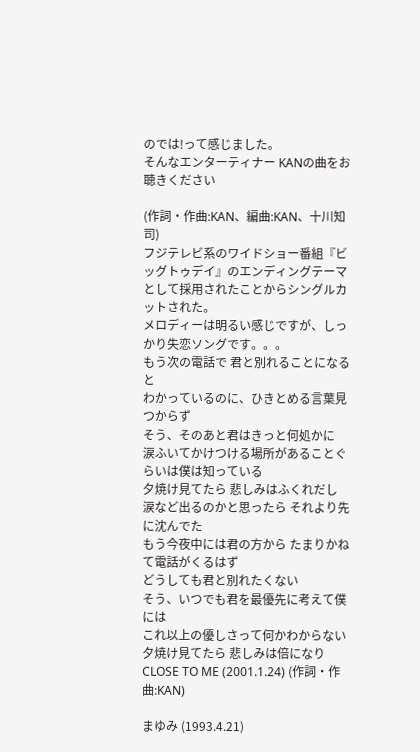のでは!って感じました。
そんなエンターティナー KANの曲をお聴きください

(作詞・作曲:KAN、編曲:KAN、十川知司)
フジテレビ系のワイドショー番組『ビッグトゥデイ』のエンディングテーマとして採用されたことからシングルカットされた。
メロディーは明るい感じですが、しっかり失恋ソングです。。。
もう次の電話で 君と別れることになると
わかっているのに、ひきとめる言葉見つからず
そう、そのあと君はきっと何処かに
涙ふいてかけつける場所があることぐらいは僕は知っている
夕焼け見てたら 悲しみはふくれだし
涙など出るのかと思ったら それより先に沈んでた
もう今夜中には君の方から たまりかねて電話がくるはず
どうしても君と別れたくない
そう、いつでも君を最優先に考えて僕には
これ以上の優しさって何かわからない
夕焼け見てたら 悲しみは倍になり
CLOSE TO ME (2001.1.24) (作詞・作曲:KAN)

まゆみ (1993.4.21)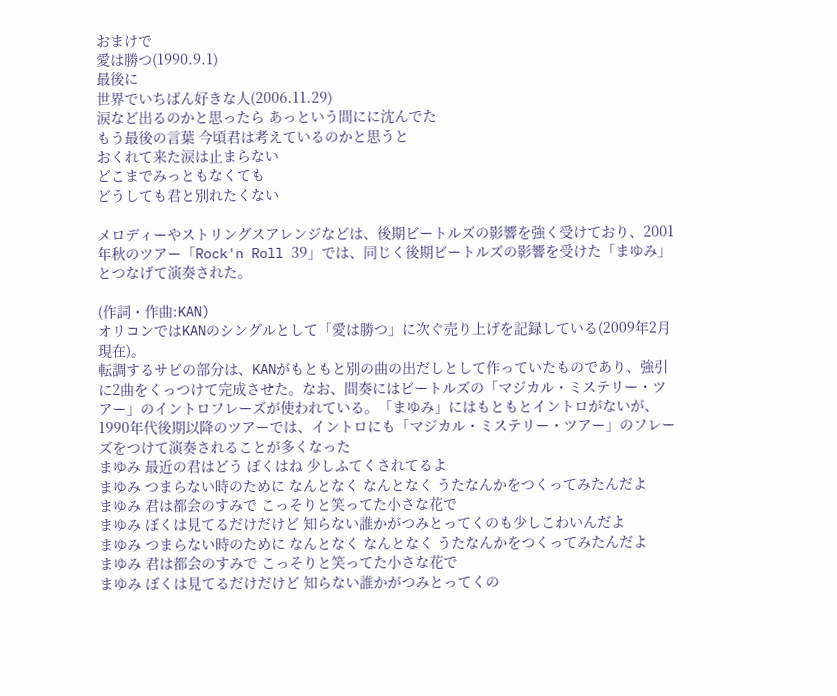おまけで
愛は勝つ(1990.9.1)
最後に
世界でいちばん好きな人(2006.11.29)
涙など出るのかと思ったら あっという間にに沈んでた
もう最後の言葉 今頃君は考えているのかと思うと
おくれて来た涙は止まらない
どこまでみっともなくても
どうしても君と別れたくない

メロディーやストリングスアレンジなどは、後期ビートルズの影響を強く受けており、2001年秋のツアー「Rock'n Roll 39」では、同じく後期ビートルズの影響を受けた「まゆみ」とつなげて演奏された。

(作詞・作曲:KAN)
オリコンではKANのシングルとして「愛は勝つ」に次ぐ売り上げを記録している(2009年2月現在)。
転調するサビの部分は、KANがもともと別の曲の出だしとして作っていたものであり、強引に2曲をくっつけて完成させた。なお、間奏にはビートルズの「マジカル・ミステリー・ツアー」のイントロフレーズが使われている。「まゆみ」にはもともとイントロがないが、1990年代後期以降のツアーでは、イントロにも「マジカル・ミステリー・ツアー」のフレーズをつけて演奏されることが多くなった
まゆみ 最近の君はどう ぼくはね 少しふてくされてるよ
まゆみ つまらない時のために なんとなく なんとなく うたなんかをつくってみたんだよ
まゆみ 君は都会のすみで こっそりと笑ってた小さな花で
まゆみ ぼくは見てるだけだけど 知らない誰かがつみとってくのも少しこわいんだよ
まゆみ つまらない時のために なんとなく なんとなく うたなんかをつくってみたんだよ
まゆみ 君は都会のすみで こっそりと笑ってた小さな花で
まゆみ ぼくは見てるだけだけど 知らない誰かがつみとってくの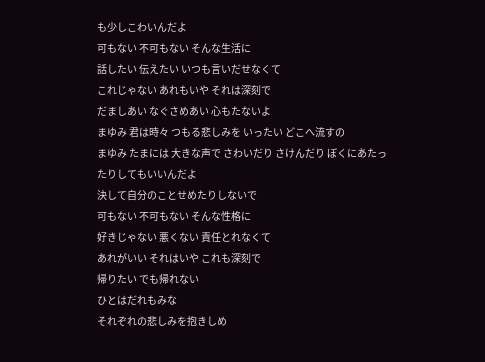も少しこわいんだよ
可もない 不可もない そんな生活に
話したい 伝えたい いつも言いだせなくて
これじゃない あれもいや それは深刻で
だましあい なぐさめあい 心もたないよ
まゆみ 君は時々 つもる悲しみを いったい どこへ流すの
まゆみ たまには 大きな声で さわいだり さけんだり ぼくにあたったりしてもいいんだよ
決して自分のことせめたりしないで
可もない 不可もない そんな性格に
好きじゃない 悪くない 責任とれなくて
あれがいい それはいや これも深刻で
帰りたい でも帰れない
ひとはだれもみな
それぞれの悲しみを抱きしめ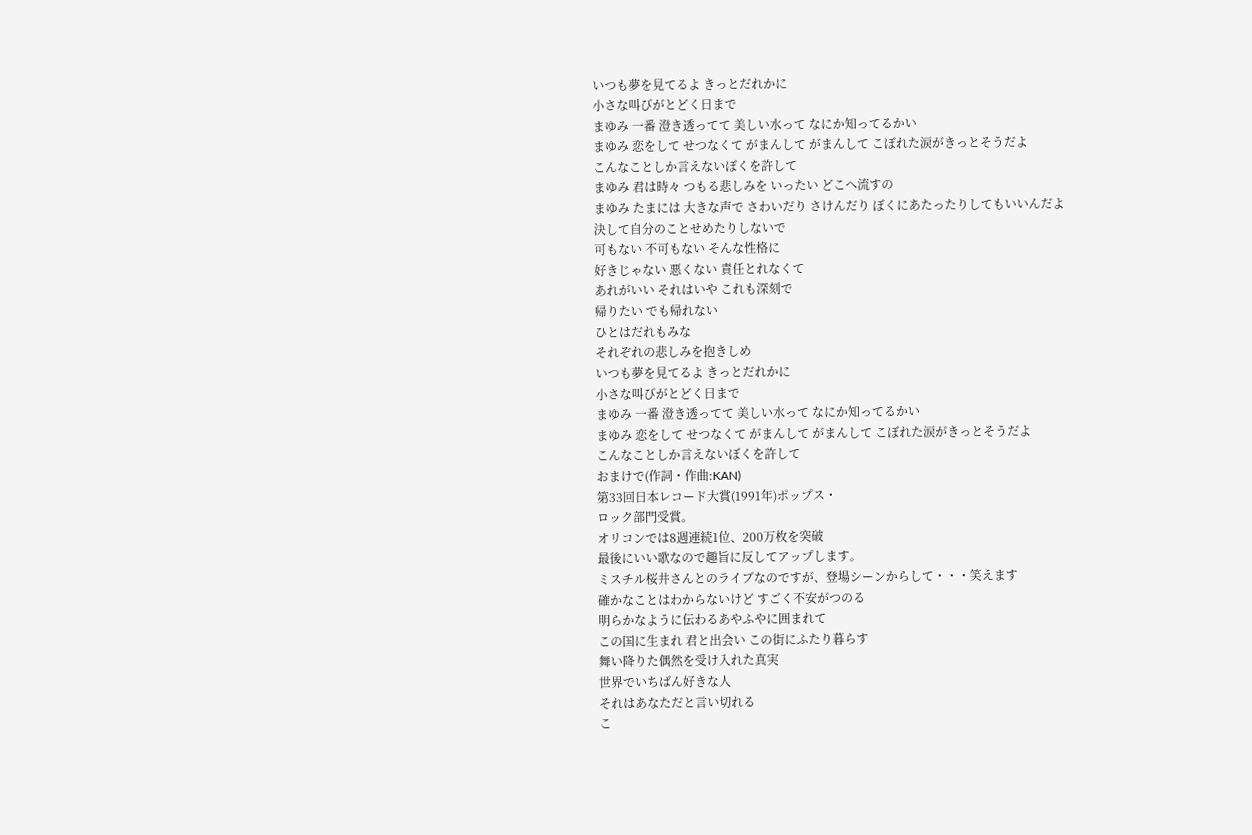いつも夢を見てるよ きっとだれかに
小さな叫びがとどく日まで
まゆみ 一番 澄き透ってて 美しい水って なにか知ってるかい
まゆみ 恋をして せつなくて がまんして がまんして こぼれた涙がきっとそうだよ
こんなことしか言えないぼくを許して
まゆみ 君は時々 つもる悲しみを いったい どこへ流すの
まゆみ たまには 大きな声で さわいだり さけんだり ぼくにあたったりしてもいいんだよ
決して自分のことせめたりしないで
可もない 不可もない そんな性格に
好きじゃない 悪くない 責任とれなくて
あれがいい それはいや これも深刻で
帰りたい でも帰れない
ひとはだれもみな
それぞれの悲しみを抱きしめ
いつも夢を見てるよ きっとだれかに
小さな叫びがとどく日まで
まゆみ 一番 澄き透ってて 美しい水って なにか知ってるかい
まゆみ 恋をして せつなくて がまんして がまんして こぼれた涙がきっとそうだよ
こんなことしか言えないぼくを許して
おまけで(作詞・作曲:KAN)
第33回日本レコード大賞(1991年)ポップス・
ロック部門受賞。
オリコンでは8週連続1位、200万枚を突破
最後にいい歌なので趣旨に反してアップします。
ミスチル桜井さんとのライブなのですが、登場シーンからして・・・笑えます
確かなことはわからないけど すごく不安がつのる
明らかなように伝わるあやふやに囲まれて
この国に生まれ 君と出会い この街にふたり暮らす
舞い降りた偶然を受け入れた真実
世界でいちばん好きな人
それはあなただと言い切れる
こ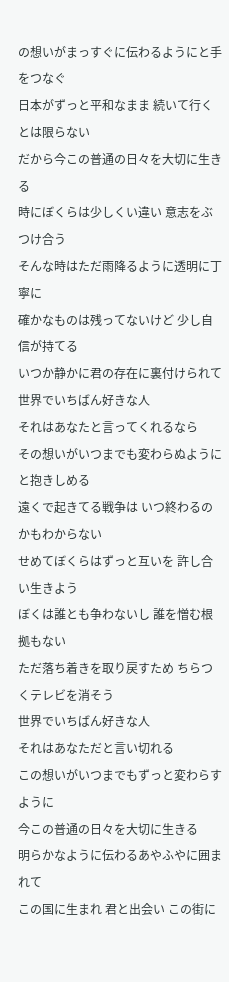の想いがまっすぐに伝わるようにと手をつなぐ
日本がずっと平和なまま 続いて行くとは限らない
だから今この普通の日々を大切に生きる
時にぼくらは少しくい違い 意志をぶつけ合う
そんな時はただ雨降るように透明に丁寧に
確かなものは残ってないけど 少し自信が持てる
いつか静かに君の存在に裏付けられて
世界でいちばん好きな人
それはあなたと言ってくれるなら
その想いがいつまでも変わらぬようにと抱きしめる
遠くで起きてる戦争は いつ終わるのかもわからない
せめてぼくらはずっと互いを 許し合い生きよう
ぼくは誰とも争わないし 誰を憎む根拠もない
ただ落ち着きを取り戻すため ちらつくテレビを消そう
世界でいちばん好きな人
それはあなただと言い切れる
この想いがいつまでもずっと変わらすように
今この普通の日々を大切に生きる
明らかなように伝わるあやふやに囲まれて
この国に生まれ 君と出会い この街に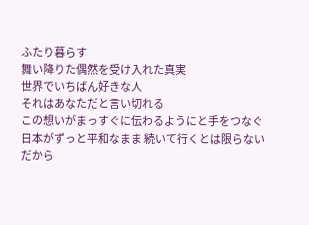ふたり暮らす
舞い降りた偶然を受け入れた真実
世界でいちばん好きな人
それはあなただと言い切れる
この想いがまっすぐに伝わるようにと手をつなぐ
日本がずっと平和なまま 続いて行くとは限らない
だから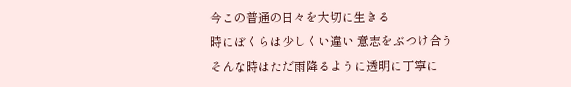今この普通の日々を大切に生きる
時にぼくらは少しくい違い 意志をぶつけ合う
そんな時はただ雨降るように透明に丁寧に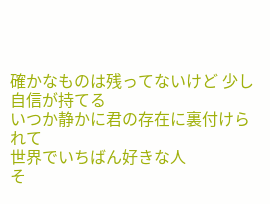確かなものは残ってないけど 少し自信が持てる
いつか静かに君の存在に裏付けられて
世界でいちばん好きな人
そ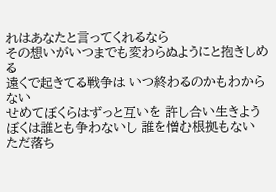れはあなたと言ってくれるなら
その想いがいつまでも変わらぬようにと抱きしめる
遠くで起きてる戦争は いつ終わるのかもわからない
せめてぼくらはずっと互いを 許し合い生きよう
ぼくは誰とも争わないし 誰を憎む根拠もない
ただ落ち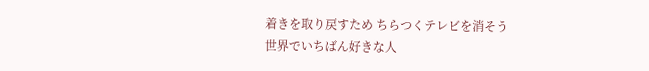着きを取り戻すため ちらつくテレビを消そう
世界でいちばん好きな人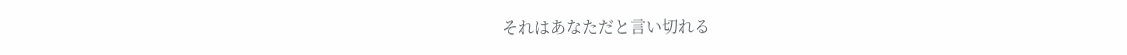それはあなただと言い切れる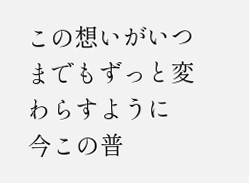この想いがいつまでもずっと変わらすように
今この普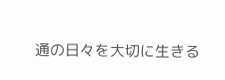通の日々を大切に生きる